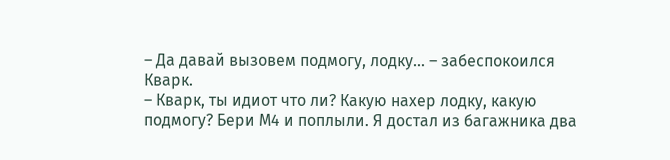– Да давай вызовем подмогу, лодку… – забеспокоился Кварк.
– Кварк, ты идиот что ли? Какую нахер лодку, какую подмогу? Бери М4 и поплыли. Я достал из багажника два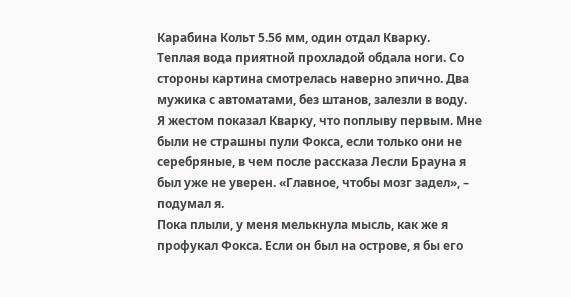Карабина Кольт 5.56 мм, один отдал Кварку.
Теплая вода приятной прохладой обдала ноги. Со стороны картина смотрелась наверно эпично. Два мужика с автоматами, без штанов, залезли в воду.
Я жестом показал Кварку, что поплыву первым. Мне были не страшны пули Фокса, если только они не серебряные, в чем после рассказа Лесли Брауна я был уже не уверен. «Главное, чтобы мозг задел», – подумал я.
Пока плыли, у меня мелькнула мысль, как же я профукал Фокса. Если он был на острове, я бы его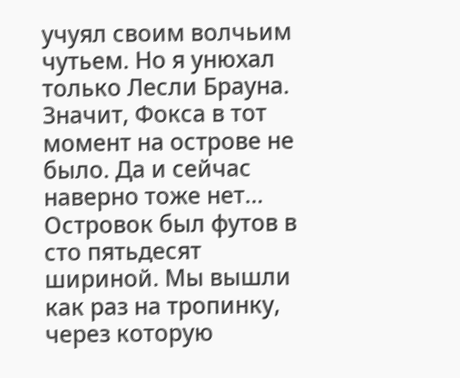учуял своим волчьим чутьем. Но я унюхал только Лесли Брауна. Значит, Фокса в тот момент на острове не было. Да и сейчас наверно тоже нет…
Островок был футов в сто пятьдесят шириной. Мы вышли как раз на тропинку, через которую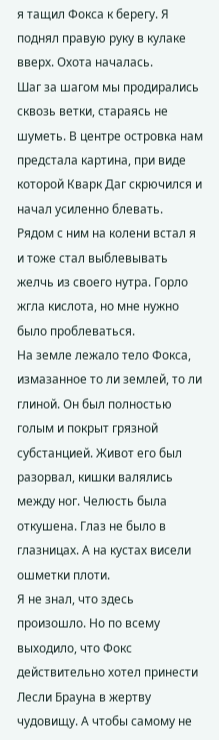я тащил Фокса к берегу. Я поднял правую руку в кулаке вверх. Охота началась.
Шаг за шагом мы продирались сквозь ветки, стараясь не шуметь. В центре островка нам предстала картина, при виде которой Кварк Даг скрючился и начал усиленно блевать.
Рядом с ним на колени встал я и тоже стал выблевывать желчь из своего нутра. Горло жгла кислота, но мне нужно было проблеваться.
На земле лежало тело Фокса, измазанное то ли землей, то ли глиной. Он был полностью голым и покрыт грязной субстанцией. Живот его был разорвал, кишки валялись между ног. Челюсть была откушена. Глаз не было в глазницах. А на кустах висели ошметки плоти.
Я не знал, что здесь произошло. Но по всему выходило, что Фокс действительно хотел принести Лесли Брауна в жертву чудовищу. А чтобы самому не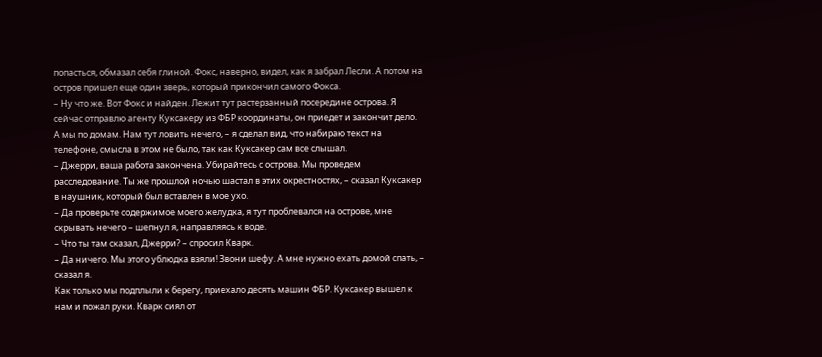попасться, обмазал себя глиной. Фокс, наверно, видел, как я забрал Лесли. А потом на остров пришел еще один зверь, который прикончил самого Фокса.
– Ну что же. Вот Фокс и найден. Лежит тут растерзанный посередине острова. Я сейчас отправлю агенту Куксакеру из ФБР координаты, он приедет и закончит дело. А мы по домам. Нам тут ловить нечего, – я сделал вид, что набираю текст на телефоне, смысла в этом не было, так как Куксакер сам все слышал.
– Джерри, ваша работа закончена. Убирайтесь с острова. Мы проведем расследование. Ты же прошлой ночью шастал в этих окрестностях, – сказал Куксакер в наушник, который был вставлен в мое ухо.
– Да проверьте содержимое моего желудка, я тут проблевался на острове, мне скрывать нечего – шепнул я, направляясь к воде.
– Что ты там сказал, Джерри? – спросил Кварк.
– Да ничего. Мы этого ублюдка взяли! Звони шефу. А мне нужно ехать домой спать, – сказал я.
Как только мы подплыли к берегу, приехало десять машин ФБР. Куксакер вышел к нам и пожал руки. Кварк сиял от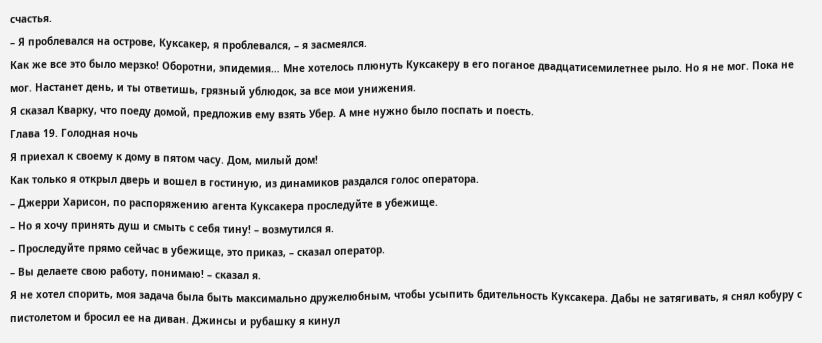счастья.
– Я проблевался на острове, Куксакер, я проблевался, – я засмеялся.
Как же все это было мерзко! Оборотни, эпидемия… Мне хотелось плюнуть Куксакеру в его поганое двадцатисемилетнее рыло. Но я не мог. Пока не мог. Настанет день, и ты ответишь, грязный ублюдок, за все мои унижения.
Я сказал Кварку, что поеду домой, предложив ему взять Убер. А мне нужно было поспать и поесть.
Глава 19. Голодная ночь
Я приехал к своему к дому в пятом часу. Дом, милый дом!
Как только я открыл дверь и вошел в гостиную, из динамиков раздался голос оператора.
– Джерри Харисон, по распоряжению агента Куксакера проследуйте в убежище.
– Но я хочу принять душ и смыть с себя тину! – возмутился я.
– Проследуйте прямо сейчас в убежище, это приказ, – сказал оператор.
– Вы делаете свою работу, понимаю! – сказал я.
Я не хотел спорить, моя задача была быть максимально дружелюбным, чтобы усыпить бдительность Куксакера. Дабы не затягивать, я снял кобуру с пистолетом и бросил ее на диван. Джинсы и рубашку я кинул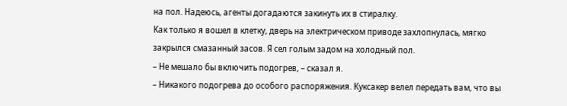на пол. Надеюсь, агенты догадаются закинуть их в стиралку.
Как только я вошел в клетку, дверь на электрическом приводе захлопнулась, мягко закрылся смазанный засов. Я сел голым задом на холодный пол.
– Не мешало бы включить подогрев, – сказал я.
– Никакого подогрева до особого распоряжения. Куксакер велел передать вам, что вы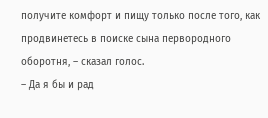получите комфорт и пищу только после того, как продвинетесь в поиске сына первородного оборотня, – сказал голос.
– Да я бы и рад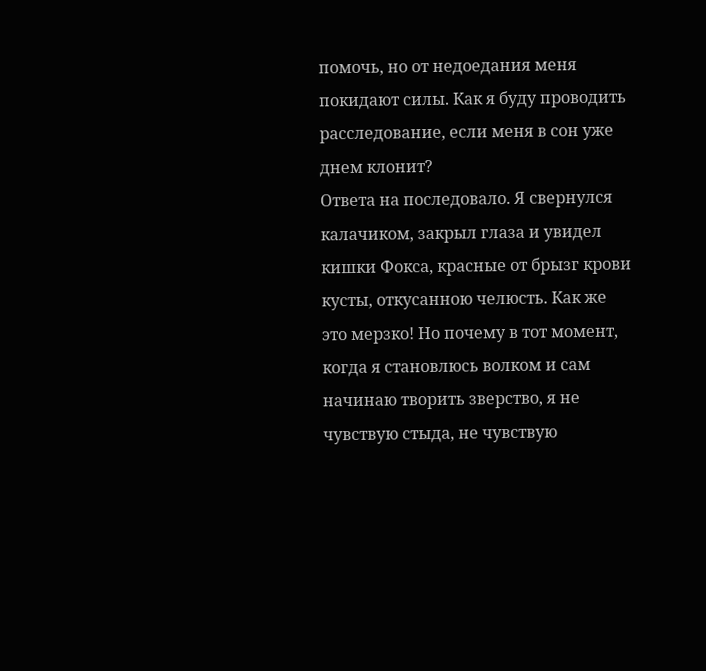помочь, но от недоедания меня покидают силы. Как я буду проводить расследование, если меня в сон уже днем клонит?
Ответа на последовало. Я свернулся калачиком, закрыл глаза и увидел кишки Фокса, красные от брызг крови кусты, откусанною челюсть. Как же это мерзко! Но почему в тот момент, когда я становлюсь волком и сам начинаю творить зверство, я не чувствую стыда, не чувствую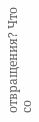отвращения? Что со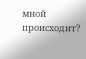мной происходит?